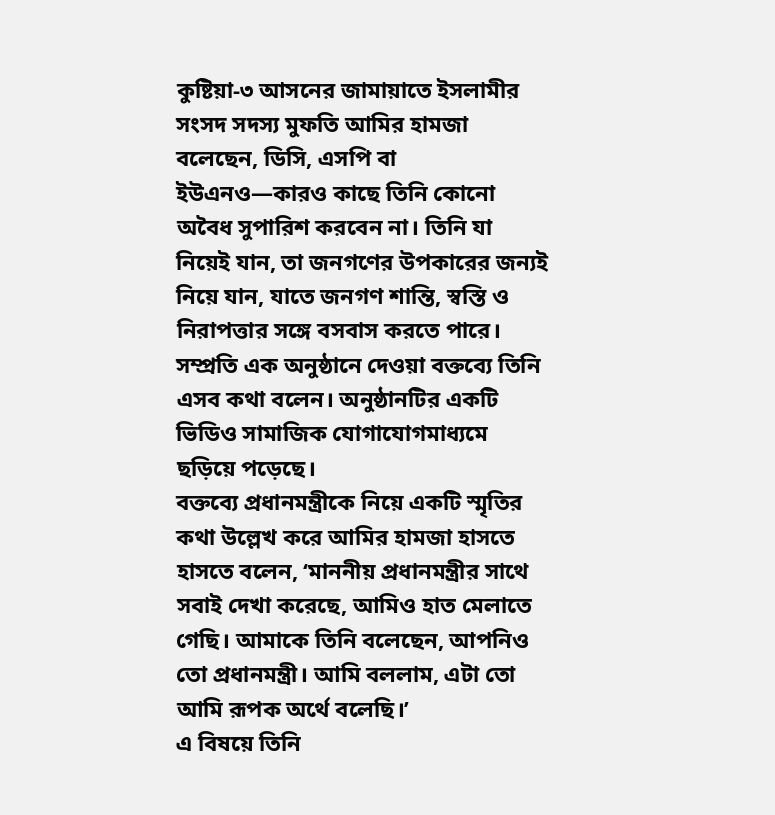কুষ্টিয়া-৩ আসনের জামায়াতে ইসলামীর সংসদ সদস্য মুফতি আমির হামজা বলেছেন, ডিসি, এসপি বা ইউএনও—কারও কাছে তিনি কোনো অবৈধ সুপারিশ করবেন না। তিনি যা নিয়েই যান, তা জনগণের উপকারের জন্যই নিয়ে যান, যাতে জনগণ শান্তি, স্বস্তি ও নিরাপত্তার সঙ্গে বসবাস করতে পারে।
সম্প্রতি এক অনুষ্ঠানে দেওয়া বক্তব্যে তিনি এসব কথা বলেন। অনুষ্ঠানটির একটি ভিডিও সামাজিক যোগাযোগমাধ্যমে ছড়িয়ে পড়েছে।
বক্তব্যে প্রধানমন্ত্রীকে নিয়ে একটি স্মৃতির কথা উল্লেখ করে আমির হামজা হাসতে হাসতে বলেন, ‘মাননীয় প্রধানমন্ত্রীর সাথে সবাই দেখা করেছে, আমিও হাত মেলাতে গেছি। আমাকে তিনি বলেছেন, আপনিও তো প্রধানমন্ত্রী। আমি বললাম, এটা তো আমি রূপক অর্থে বলেছি।’
এ বিষয়ে তিনি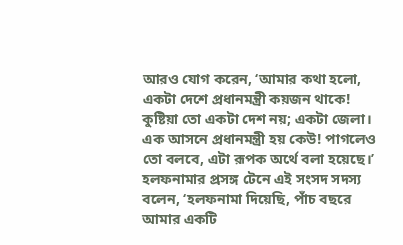আরও যোগ করেন, ‘আমার কথা হলো, একটা দেশে প্রধানমন্ত্রী কয়জন থাকে! কুষ্টিয়া তো একটা দেশ নয়; একটা জেলা। এক আসনে প্রধানমন্ত্রী হয় কেউ! পাগলেও তো বলবে, এটা রূপক অর্থে বলা হয়েছে।’
হলফনামার প্রসঙ্গ টেনে এই সংসদ সদস্য বলেন, ‘হলফনামা দিয়েছি, পাঁচ বছরে আমার একটি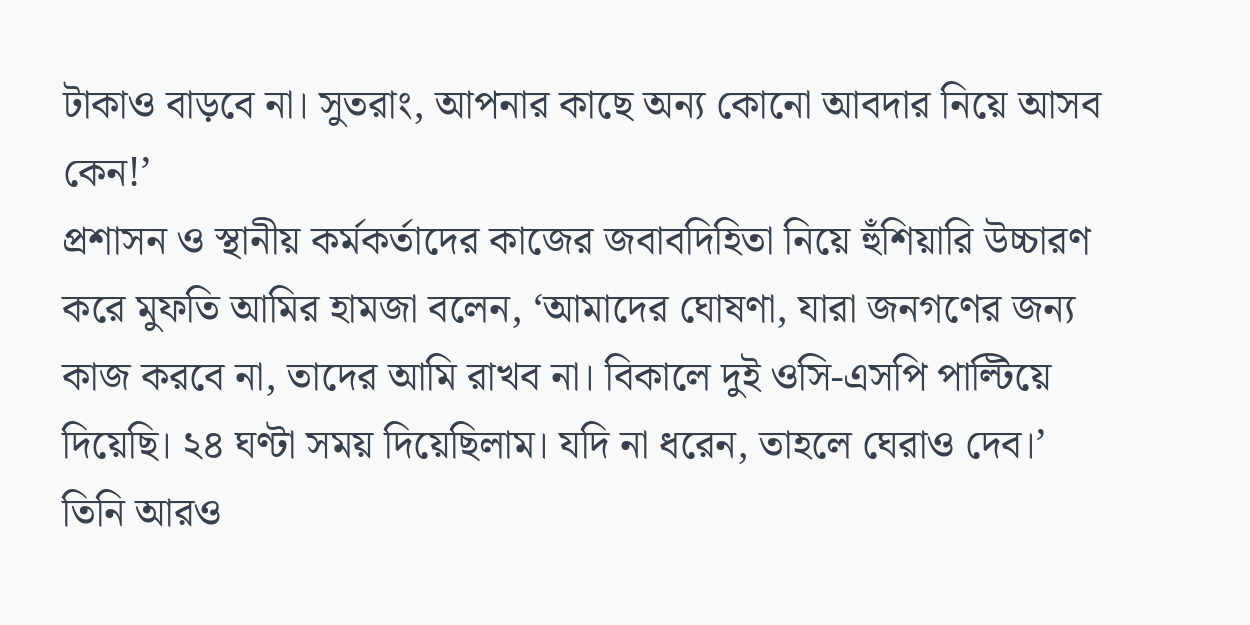টাকাও বাড়বে না। সুতরাং, আপনার কাছে অন্য কোনো আবদার নিয়ে আসব কেন!’
প্রশাসন ও স্থানীয় কর্মকর্তাদের কাজের জবাবদিহিতা নিয়ে হুঁশিয়ারি উচ্চারণ করে মুফতি আমির হামজা বলেন, ‘আমাদের ঘোষণা, যারা জনগণের জন্য কাজ করবে না, তাদের আমি রাখব না। বিকালে দুই ওসি-এসপি পাল্টিয়ে দিয়েছি। ২৪ ঘণ্টা সময় দিয়েছিলাম। যদি না ধরেন, তাহলে ঘেরাও দেব।’
তিনি আরও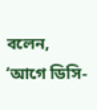বলেন, ‘আগে ডিসি-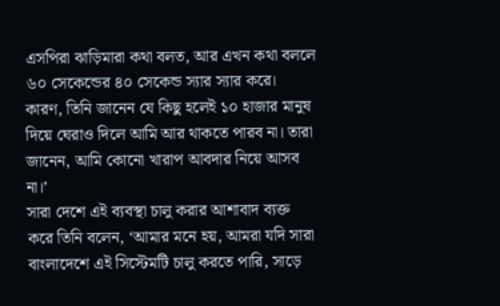এসপিরা ঝাড়িমারা কথা বলত, আর এখন কথা বললে ৬০ সেকেন্ডের ৪০ সেকেন্ড স্যার স্যার করে। কারণ, তিনি জানেন যে কিছু হলেই ১০ হাজার মানুষ দিয়ে ঘেরাও দিলে আমি আর থাকতে পারব না। তারা জানেন, আমি কোনো খারাপ আবদার নিয়ে আসব না।’
সারা দেশে এই ব্যবস্থা চালু করার আশাবাদ ব্যক্ত করে তিনি বলেন, ‘আমার মনে হয়, আমরা যদি সারা বাংলাদেশে এই সিস্টেমটি চালু করতে পারি, সাড়ে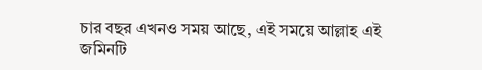চার বছর এখনও সময় আছে, এই সময়ে আল্লাহ এই জমিনটি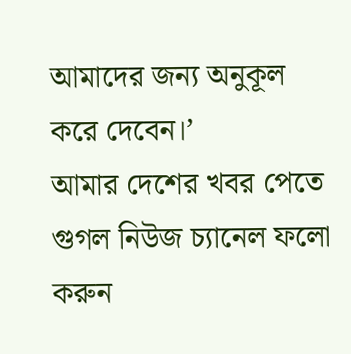আমাদের জন্য অনুকূল করে দেবেন।’
আমার দেশের খবর পেতে গুগল নিউজ চ্যানেল ফলো করুন